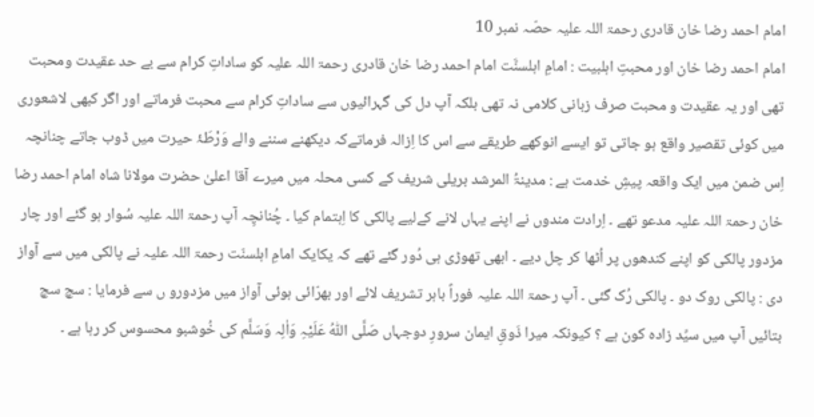امام احمد رضا خان قادری رحمۃ اللہ علیہ حصّہ نمبر 10
امام احمد رضا خان اور محبتِ اہلبیت : امامِ اہلسنَّت امام احمد رضا خان قادری رحمۃ اللہ علیہ کو ساداتِ کرام سے بے حد عقیدت ومحبت تھی اور یہ عقیدت و محبت صرف زبانی کلامی نہ تھی بلکہ آپ دل کی گہرائیوں سے ساداتِ کرام سے محبت فرماتے اور اگر کبھی لاشعوری میں کوئی تقصیر واقع ہو جاتی تو ایسے انوکھے طریقے سے اس کا اِزالہ فرماتےکہ دیکھنے سننے والے وَرْطَۂ حیرت میں ڈوب جاتے چنانچہ اِس ضمن میں ایک واقعہ پیشِ خدمت ہے : مدینۃُ المرشد بریلی شریف کے کسی محلہ میں میرے آقا اعلیٰ حضرت مولانا شاہ امام احمد رضا خان رحمۃ اللہ علیہ مدعو تھے ۔ اِرادت مندوں نے اپنے یہاں لانے کےلیے پالکی کا اِہتمام کیا ۔ چُنانچِہ آپ رحمۃ اللہ علیہ سُوار ہو گئے اور چار مزدور پالکی کو اپنے کندھوں پر اُٹھا کر چل دیے ۔ ابھی تھوڑی ہی دُور گئے تھے کہ یکایک امامِ اہلسنّت رحمۃ اللہ علیہ نے پالکی میں سے آواز دی : پالکی روک دو ۔ پالکی رُک گئی ۔ آپ رحمۃ اللہ علیہ فوراً باہر تشریف لائے اور بھرّائی ہوئی آواز میں مزدورو ں سے فرمایا : سچ سچ بتائیں آپ میں سیِّد زادہ کون ہے ؟ کیونکہ میرا ذَوقِ ایمان سرورِ دوجہاں صَلَّی اللّٰہُ عَلَیْہِ وَاٰلِہ وَسَلَّم کی خُوشبو محسوس کر رہا ہے ۔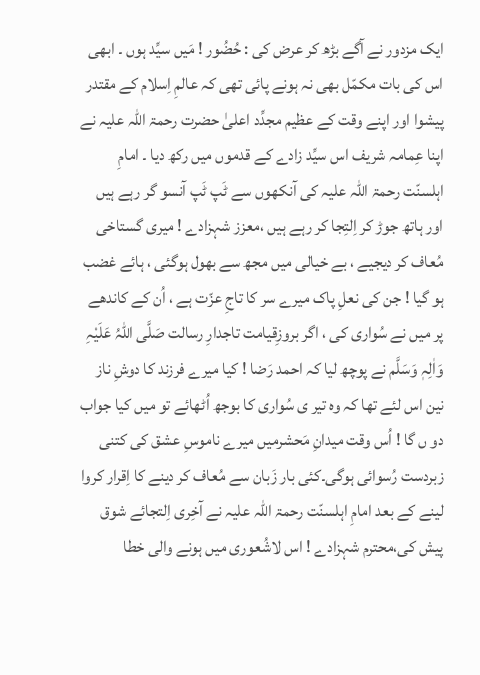ایک مزدور نے آگے بڑھ کر عرض کی : حُضُور ! مَیں سیِّد ہوں ۔ ابھی اس کی بات مکمّل بھی نہ ہونے پائی تھی کہ عالمِ اِسلام کے مقتدر پیشوا اور اپنے وقت کے عظیم مجدِّد اعلیٰ حضرت رحمۃ اللہ علیہ نے اپنا عِمامہ شریف اس سیِّد زادے کے قدموں میں رکھ دیا ۔ امامِ اہلسنّت رحمۃ اللہ علیہ کی آنکھوں سے ٹَپ ٹَپ آنسو گر رہے ہیں اور ہاتھ جوڑ کر اِلتِجا کر رہے ہیں ،معزز شہزادے ! میری گستاخی مُعاف کر دیجیے ، بے خیالی میں مجھ سے بھول ہوگئی ، ہائے غضب ہو گیا ! جن کی نعلِ پاک میرے سر کا تاجِ عزّت ہے ، اُن کے کاندھے پر میں نے سُواری کی ، اگر بروزِقیامت تاجدارِ رسالت صَلَّی اللّٰہُ عَلَیْہِ وَاٰلِہٖ وَسَلَّم نے پوچھ لیا کہ احمد رَضا ! کیا میرے فرزند کا دوشِ ناز نین اس لئے تھا کہ وہ تیر ی سُواری کا بوجھ اُٹھائے تو میں کیا جواب دو ں گا ! اُس وقت میدانِ مَحشرمیں میرے ناموسِ عشق کی کتنی زبردست رُسوائی ہوگی۔کئی بار زَبان سے مُعاف کر دینے کا اِقرار کروا لینے کے بعد امامِ اہلسنّت رحمۃ اللہ علیہ نے آخِری اِلتجائے شوق پیش کی،محترم شہزادے ! اس لاشُعوری میں ہونے والی خطا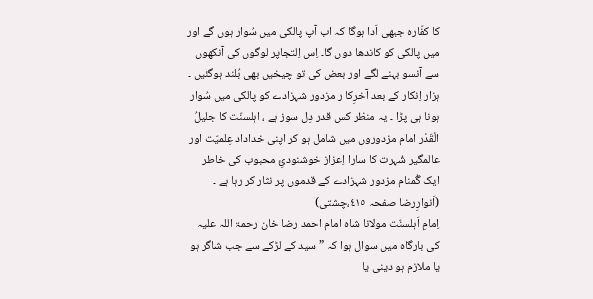کا کفّارہ جبھی اَدا ہوگا کہ اب آپ پالکی میں سُوار ہوں گے اور میں پالکی کو کاندھا دوں گا۔ اِس اِلتجاپر لوگوں کی آنکھوں سے آنسو بہنے لگے اور بعض کی تو چیخیں بھی بُلند ہوگئیں ۔ ہزار اِنکار کے بعد آخرِکا ر مزدور شہزادے کو پالکی میں سُوار ہونا ہی پڑا ۔ یہ منظر کس قدر دِل سوز ہے ، اہلسنّت کا جلیلُ الْقَدْر امام مزدوروں میں شامل ہو کر اپنی خداداد عِلمیّت اور عالمگیر شُہرت کا سارا اِعزاز خوشنودیِٔ محبوب کی خاطر ایک گُمنام مزدور شہزادے کے قدموں پر نثار کر رہا ہے ۔ (اَنوارِرضا صفحہ ٤١٥،چشتی)
اِمامِ اَہلسنّت مولانا شاہ امام احمد رضا خان رحمۃ اللہ علیہ کی بارگاہ میں سوال ہوا کہ ” سید کے لڑکے سے جب شاگر ہو یا ملازم ہو دینی یا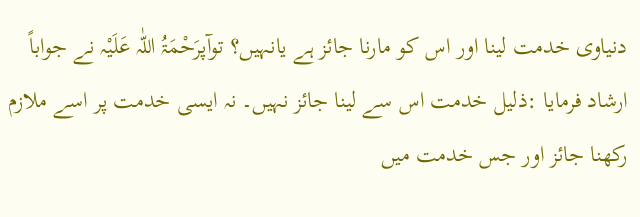دنیاوی خدمت لینا اور اس کو مارنا جائز ہے یانہیں؟ توآپرَحْمَۃُ اللّٰہ عَلَیْہ نے جواباً ارشاد فرمایا :ذلیل خدمت اس سے لینا جائز نہیں۔ نہ ایسی خدمت پر اسے ملازم رکھنا جائز اور جس خدمت میں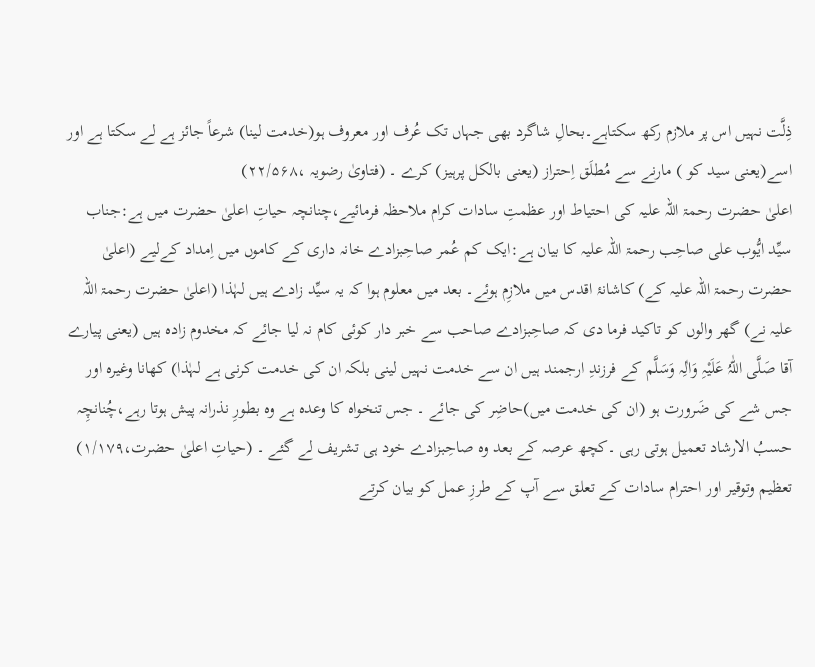ذِلَّت نہیں اس پر ملازم رکھ سکتاہے۔بحالِ شاگرد بھی جہاں تک عُرف اور معروف ہو(خدمت لینا) شرعاً جائز ہے لے سکتا ہے اور اسے(یعنی سید کو ) مارنے سے مُطلَق اِحتراز (یعنی بالکل پرہیز) کرے ۔ (فتاویٰ رضویہ ،۲۲/۵۶۸)
اعلیٰ حضرت رحمۃ اللہ علیہ کی احتیاط اور عظمتِ سادات کرام ملاحظہ فرمائیے،چنانچہ حیاتِ اعلیٰ حضرت میں ہے:جناب سیِّد ایُّوب علی صاحِب رحمۃ اللہ علیہ کا بیان ہے:ایک کم عُمر صاحِبزادے خانہ داری کے کاموں میں اِمداد کےلیے (اعلیٰ حضرت رحمۃ اللہ علیہ کے) کاشانۂ اقدس میں ملازِم ہوئے۔ بعد میں معلوم ہوا کہ یہ سیِّد زادے ہیں لہٰذا (اعلیٰ حضرت رحمۃ اللہ علیہ نے) گھر والوں کو تاکید فرما دی کہ صاحِبزادے صاحب سے خبر دار کوئی کام نہ لیا جائے کہ مخدوم زادہ ہیں (یعنی پیارے آقا صَلَّی اللّٰہُ عَلَیْہِ وَاٰلِہ وَسَلَّم کے فرزندِ ارجمند ہیں ان سے خدمت نہیں لینی بلکہ ان کی خدمت کرنی ہے لہٰذا) کھانا وغیرہ اور جس شے کی ضَرورت ہو (ان کی خدمت میں)حاضِر کی جائے ۔ جس تنخواہ کا وعدہ ہے وہ بطورِ نذرانہ پیش ہوتا رہے،چُنانچِہ حسبُ الارشاد تعمیل ہوتی رہی ۔کچھ عرصہ کے بعد وہ صاحِبزادے خود ہی تشریف لے گئے ۔ (حیاتِ اعلیٰ حضرت،۱/۱۷۹)
تعظیم وتوقیر اور احترام سادات کے تعلق سے آپ کے طرزِ عمل کو بیان کرتے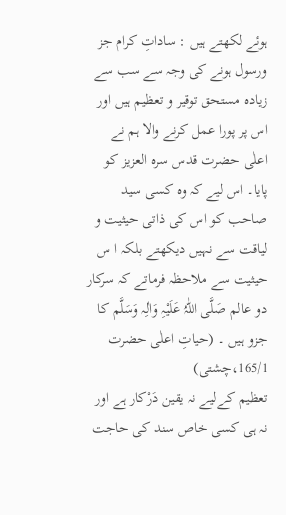ہوئے لکھتے ہیں : ساداتِ کرام جز ورسول ہونے کی وجہ سے سب سے زیادہ مستحق توقیر و تعظیم ہیں اور اس پر پورا عمل کرنے والا ہم نے اعلٰی حضرت قدس سرہ العزیز کو پایا۔ اس لیے کہ وہ کسی سید صاحب کو اس کی ذاتی حیثیت و لیاقت سے نہیں دیکھتے بلکہ ا س حیثیت سے ملاحظہ فرماتے کہ سرکار دو عالم صَلَّی اللّٰہُ عَلَیْہِ وَاٰلِہ وَسَلَّم کا جزو ہیں ۔ (حیاتِ اعلٰی حضرت 165/1،چشتی)
تعظیم کےلیے نہ یقین دَرْکار ہے اور نہ ہی کسی خاص سند کی حاجت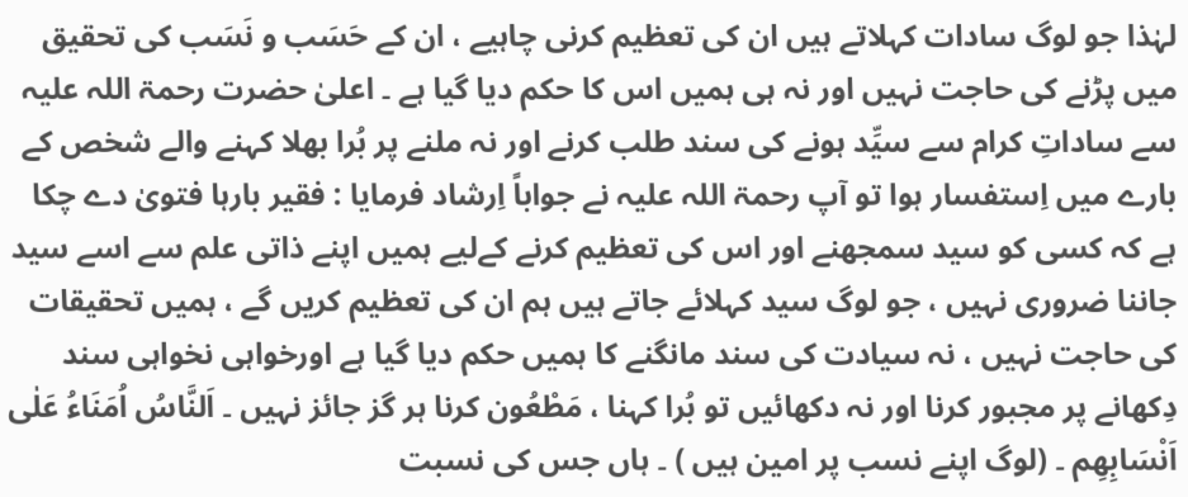لہٰذا جو لوگ سادات کہلاتے ہیں ان کی تعظیم کرنی چاہیے ، ان کے حَسَب و نَسَب کی تحقیق میں پڑنے کی حاجت نہیں اور نہ ہی ہمیں اس کا حکم دیا گیا ہے ۔ اعلیٰ حضرت رحمۃ اللہ علیہ سے ساداتِ کرام سے سیِّد ہونے کی سند طلب کرنے اور نہ ملنے پر بُرا بھلا کہنے والے شخص کے بارے میں اِستفسار ہوا تو آپ رحمۃ اللہ علیہ نے جواباً اِرشاد فرمایا : فقیر بارہا فتویٰ دے چکا ہے کہ کسی کو سید سمجھنے اور اس کی تعظیم کرنے کےلیے ہمیں اپنے ذاتی علم سے اسے سید جاننا ضروری نہیں ، جو لوگ سید کہلائے جاتے ہیں ہم ان کی تعظیم کریں گے ، ہمیں تحقیقات کی حاجت نہیں ، نہ سیادت کی سند مانگنے کا ہمیں حکم دیا گیا ہے اورخواہی نخواہی سند دِکھانے پر مجبور کرنا اور نہ دکھائیں تو بُرا کہنا ، مَطْعُون کرنا ہر گز جائز نہیں ۔ اَلنَّاسُ اُمَنَاءُ عَلٰی اَنْسَابِھِم ۔ (لوگ اپنے نسب پر امین ہیں ) ۔ ہاں جس کی نسبت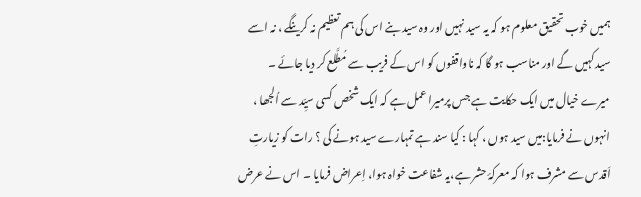ہمیں خوب تحقیق معلوم ہو کہ یہ سید نہیں اور وہ سید بنے اس کی ہم تعظیم نہ کرینگے ، نہ اسے سید کہیں گے اور مناسب ہو گا کہ ناواقفوں کو اس کے فریب سے مُطَّلع کر دیا جائے ۔ میرے خیال میں ایک حکایت ہے جس پرمیرا عمل ہے کہ ایک شخص کسی سیِّد سے اُلجھا ، انہوں نے فرمایا:میں سید ہوں ، کہا : کیا سند ہے تمہارے سید ہونے کی ؟ رات کو زیارتِ اَقدس سے مشرف ہوا کہ معرکۂ حشر ہے،یہ شفاعت خواہ ہوا، اِعراض فرمایا ۔ اس نے عرض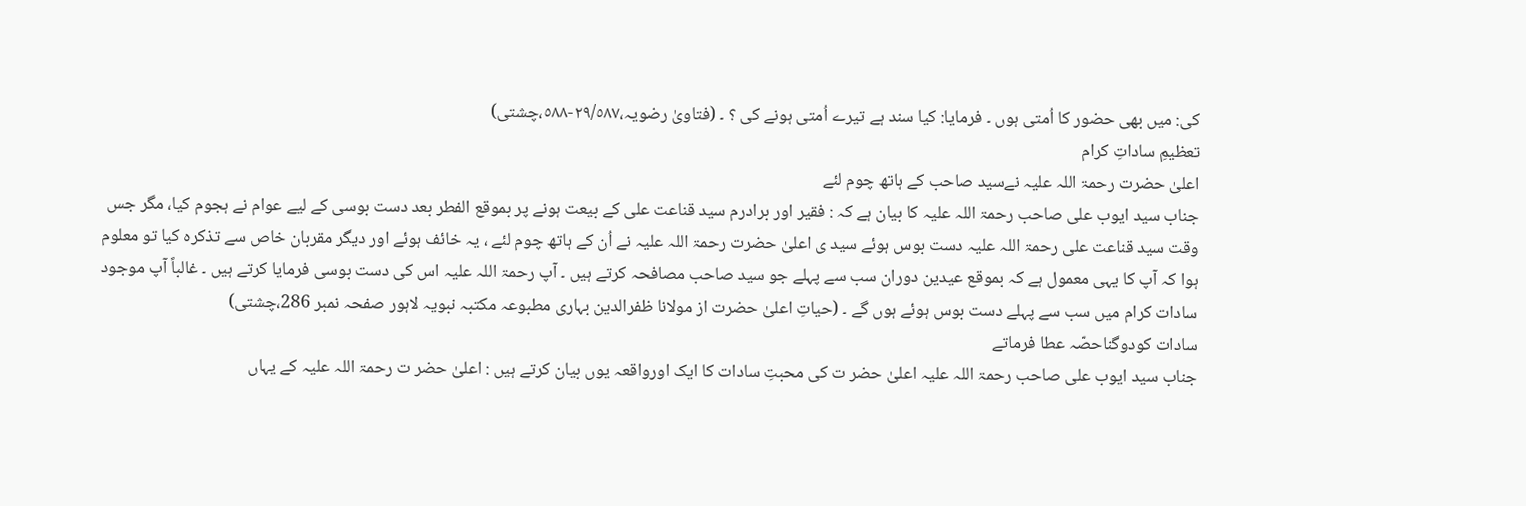کی: میں بھی حضور کا اُمتی ہوں ۔ فرمایا: کیا سند ہے تیرے اُمتی ہونے کی ؟ ۔ (فتاویٰ رضویہ،٢٩/٥٨٧-٥٨٨،چشتی)
تعظیمِ ساداتِ کرام
اعلیٰ حضرت رحمۃ اللہ علیہ نےسید صاحب کے ہاتھ چوم لئے
جناب سید ایوب علی صاحب رحمۃ اللہ علیہ کا بیان ہے کہ : فقیر اور برادرم سید قناعت علی کے بیعت ہونے پر بموقع الفطر بعد دست بوسی کے لیے عوام نے ہجوم کیا، مگر جس وقت سید قناعت علی رحمۃ اللہ علیہ دست بوس ہوئے سید ی اعلیٰ حضرت رحمۃ اللہ علیہ نے اُن کے ہاتھ چوم لئے ، یہ خائف ہوئے اور دیگر مقربان خاص سے تذکرہ کیا تو معلوم ہوا کہ آپ کا یہی معمول ہے کہ بموقع عیدین دوران سب سے پہلے جو سید صاحب مصافحہ کرتے ہیں ۔ آپ رحمۃ اللہ علیہ اس کی دست بوسی فرمایا کرتے ہیں ۔ غالباً آپ موجود سادات کرام میں سب سے پہلے دست بوس ہوئے ہوں گے ۔ (حیاتِ اعلیٰ حضرت از مولانا ظفرالدین بہاری مطبوعہ مکتبہ نبویہ لاہور صفحہ نمبر 286،چشتی)
سادات کودوگناحصّہ عطا فرماتے
جناب سید ایوب علی صاحب رحمۃ اللہ علیہ اعلیٰ حضر ت کی محبتِ سادات کا ایک اورواقعہ یوں بیان کرتے ہیں : اعلیٰ حضر ت رحمۃ اللہ علیہ کے یہاں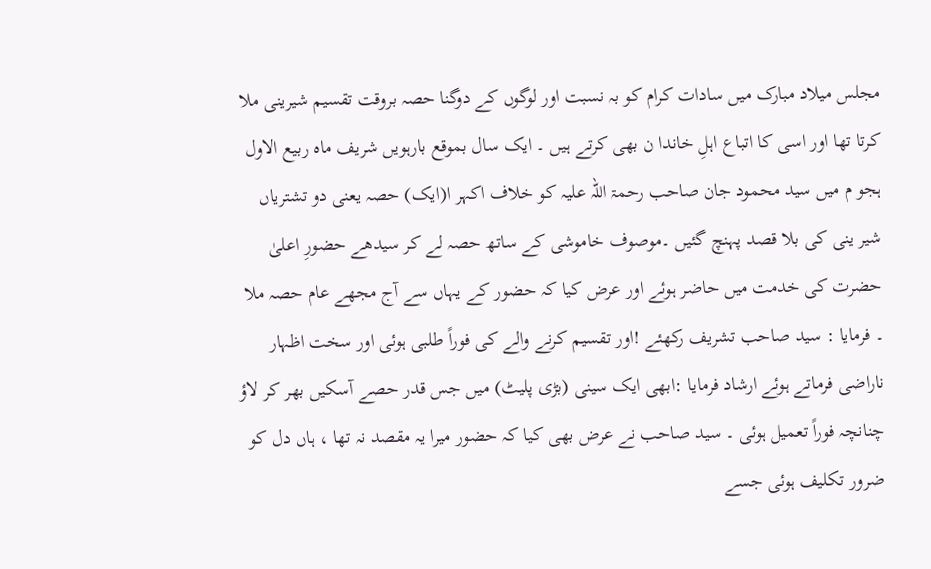مجلس میلاد مبارک میں سادات کرام کو بہ نسبت اور لوگوں کے دوگنا حصہ بروقت تقسیم شیرینی ملا کرتا تھا اور اسی کا اتباع اہلِ خاندا ن بھی کرتے ہیں ۔ ایک سال بموقع بارہویں شریف ماہ ربیع الاول ہجو م میں سید محمود جان صاحب رحمۃ اللہ علیہ کو خلاف اکہر ا(ایک) حصہ یعنی دو تشتریاں شیر ینی کی بلا قصد پہنچ گئیں ۔موصوف خاموشی کے ساتھ حصہ لے کر سیدھے حضورِ اعلیٰ حضرت کی خدمت میں حاضر ہوئے اور عرض کیا کہ حضور کے یہاں سے آج مجھے عام حصہ ملا ۔ فرمایا : سید صاحب تشریف رکھئے !اور تقسیم کرنے والے کی فوراً طلبی ہوئی اور سخت اظہار ناراضی فرماتے ہوئے ارشاد فرمایا :ابھی ایک سینی (بڑی پلیٹ) میں جس قدر حصے آسکیں بھر کر لاؤ چنانچہ فوراً تعمیل ہوئی ۔ سید صاحب نے عرض بھی کیا کہ حضور میرا یہ مقصد نہ تھا ، ہاں دل کو ضرور تکلیف ہوئی جسے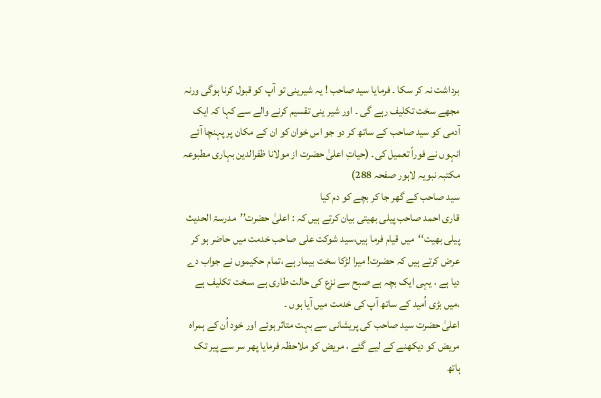برداشت نہ کر سکا ۔ فرمایا سید صاحب ! یہ شیرینی تو آپ کو قبول کرنا ہوگی ورنہ مجھے سخت تکلیف رہے گی ۔ اور شیر ینی تقسیم کرنے والے سے کہا کہ ایک آدمی کو سید صاحب کے ساتھ کر دو جو اس خوان کو ان کے مکان پر پہنچا آئے انہوں نے فوراً تعمیل کی۔ (حیاتِ اعلیٰ حضرت از مولانا ظفرالدین بہاری مطبوعہ مکتبہ نبویہ لاہور صفحہ 288)
سید صاحب کے گھر جا کر بچے کو دم کیا
قاری احمد صاحب پیلی بھیتی بیان کرتے ہیں کہ : اعلیٰ حضرت’’مدرسۃ الحدیث پیلی بھیت‘‘میں قیام فرما ہیں،سید شوکت علی صاحب خدمت میں حاضر ہو کر عرض کرتے ہیں کہ حضرت! میرا لڑکا سخت بیمار ہے ،تمام حکیموں نے جواب دے دیا ہے ، یہی ایک بچہ ہے صبح سے نزع کی حالت طاری ہے ،سخت تکلیف ہے ،میں بڑی اُمید کے ساتھ آپ کی خدمت میں آیا ہوں ۔
اعلیٰ حضرت سید صاحب کی پریشانی سے بہت متاثر ہوئے اور خود اُن کے ہمراہ مریض کو دیکھنے کے لیے گئے ، مریض کو ملاحظہ فرمایا پھر سر سے پیر تک ہاتھ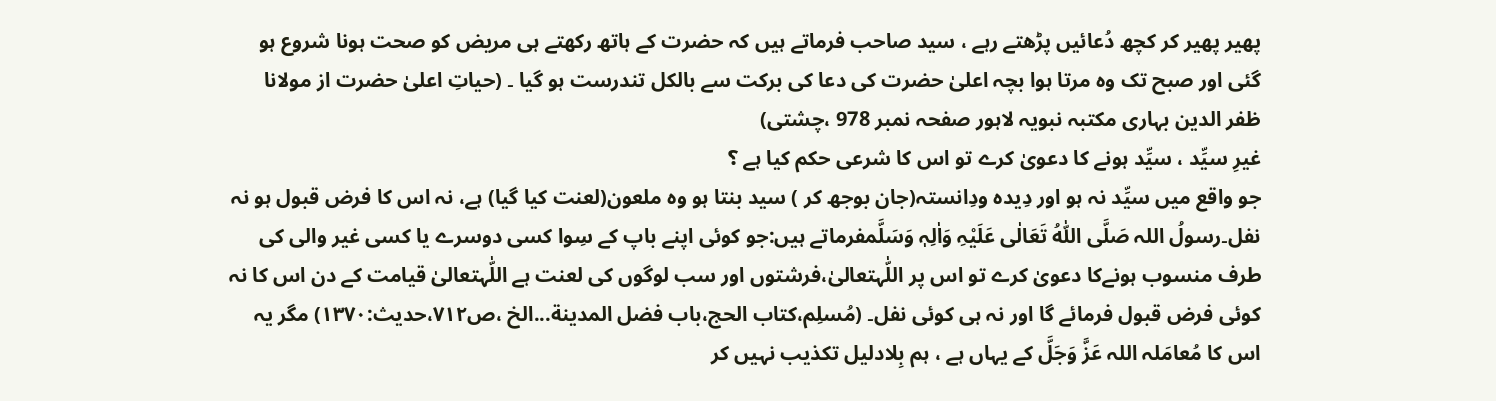پھیر پھیر کر کچھ دُعائیں پڑھتے رہے ، سید صاحب فرماتے ہیں کہ حضرت کے ہاتھ رکھتے ہی مریض کو صحت ہونا شروع ہو گئی اور صبح تک وہ مرتا ہوا بچہ اعلیٰ حضرت کی دعا کی برکت سے بالکل تندرست ہو گیا ۔ (حیاتِ اعلیٰ حضرت از مولانا ظفر الدین بہاری مکتبہ نبویہ لاہور صفحہ نمبر 978 ،چشتی)
غیرِ سیِّد ، سیِّد ہونے کا دعویٰ کرے تو اس کا شرعی حکم کیا ہے ؟
جو واقع میں سیِّد نہ ہو اور دِیدہ ودِانستہ(جان بوجھ کر ) سید بنتا ہو وہ ملعون(لعنت کیا گیا) ہے، نہ اس کا فرض قبول ہو نہ نفل۔رسولُ اللہ صَلَّی اللّٰہُ تَعَالٰی عَلَیْہِ وَاٰلِہٖ وَسَلَّمفرماتے ہیں:جو کوئی اپنے باپ کے سِوا کسی دوسرے یا کسی غیر والی کی طرف منسوب ہونےکا دعویٰ کرے تو اس پر اللّٰہتعالیٰ،فرشتوں اور سب لوگوں کی لعنت ہے اللّٰہتعالیٰ قیامت کے دن اس کا نہ کوئی فرض قبول فرمائے گا اور نہ ہی کوئی نفل۔ (مُسلِم،کتاب الحج،باب فضل المدینة...الخ ،ص۷۱۲،حدیث:۱۳۷۰) مگر یہ اس کا مُعامَلہ اللہ عَزَّ وَجَلَّ کے یہاں ہے ، ہم بِلادلیل تکذیب نہیں کر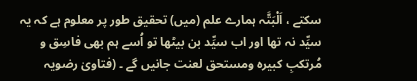سکتے ، اَلْبَتَّہ ہمارے علم (میں) تحقیق طور پر معلوم ہے کہ یہ سیِّد نہ تھا اور اب سیِّد بن بیٹھا تو اُسے ہم بھی فاسِق و مُرتکبِ کبیرہ ومستحق لعنت جانیں گے ۔ (فتاویٰ رضویہ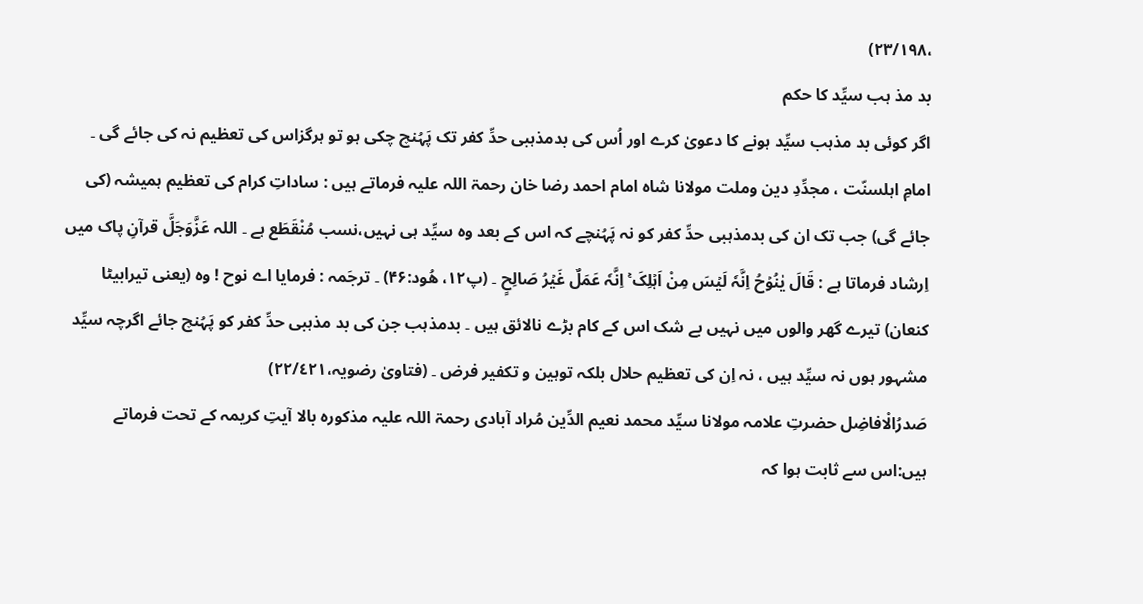،٢٣/١٩٨)
بد مذ ہب سیِّد کا حکم
اگر کوئی بد مذہب سیِّد ہونے کا دعویٰ کرے اور اُس کی بدمذہبی حدِّ کفر تک پَہُنچ چکی ہو تو ہرگزاس کی تعظیم نہ کی جائے گی ۔ امامِ اہلسنّت ، مجدِّدِ دین وملت مولانا شاہ امام احمد رضا خان رحمۃ اللہ علیہ فرماتے ہیں : ساداتِ کرام کی تعظیم ہمیشہ (کی جائے گی) جب تک ان کی بدمذہبی حدِّ کفر کو نہ پَہُنچے کہ اس کے بعد وہ سیِّد ہی نہیں،نسب مُنْقَطَع ہے ۔ اللہ عَزَّوَجَلَّ قرآنِ پاک میں اِرشاد فرماتا ہے : قَالَ یٰنُوۡحُ اِنَّہٗ لَیۡسَ مِنْ اَہۡلِکَ ۚ اِنَّہٗ عَمَلٌ غَیۡرُ صَالِحٍ ۔ (پ۱۲، ھُود:۴۶) ۔ ترجَمہ : فرمایا اے نوح ! وہ (یعنی تیرابیٹا کنعان) تیرے گھر والوں میں نہیں بے شک اس کے کام بڑے نالائق ہیں ۔ بدمذہب جن کی بد مذہبی حدِّ کفر کو پَہُنچ جائے اگرچہ سیِّد مشہور ہوں نہ سیِّد ہیں ، نہ اِن کی تعظیم حلال بلکہ توہین و تکفیر فرض ۔ (فتاویٰ رضویہ،٢٢/٤٢١)
صَدرُالْافاضِل حضرتِ علامہ مولانا سیِّد محمد نعیم الدِّین مُراد آبادی رحمۃ اللہ علیہ مذکورہ بالا آیتِ کریمہ کے تحت فرماتے ہیں:اس سے ثابت ہوا کہ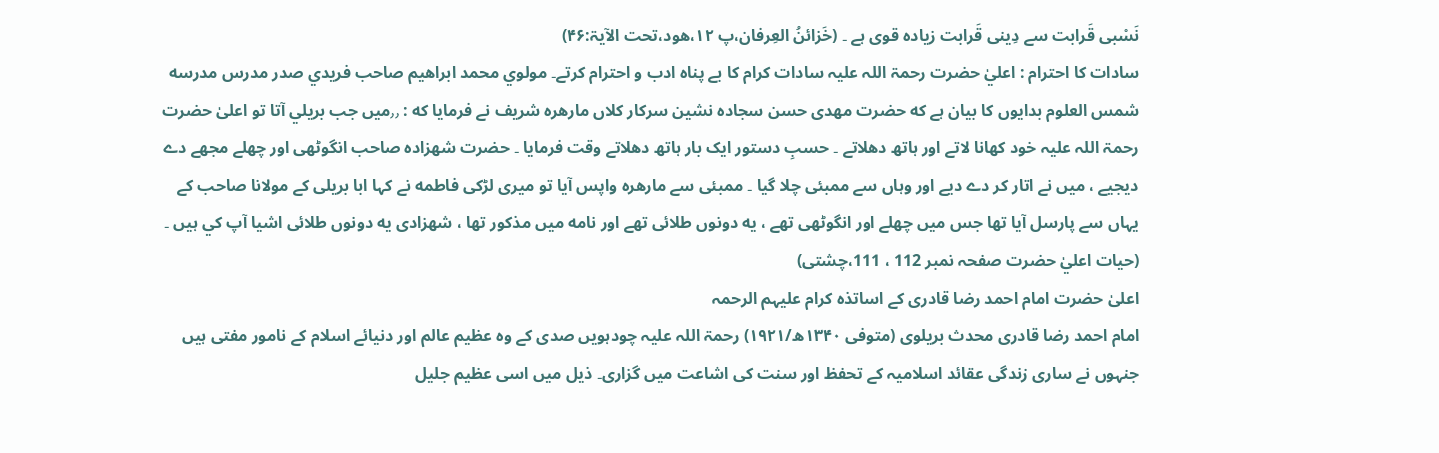نَسْبی قَرابت سے دِینی قَرابت زیادہ قوی ہے ۔ (خَزائنُ العِرفان،پ ۱۲،ھود،تحت الآیۃ:۴۶)
سادات كا احترام : اعليٰ حضرت رحمۃ اللہ علیہ سادات كرام كا بے پناه ادب و احترام كرتے۔ مولوي محمد ابراهيم صاحب فريدي صدر مدرس مدرسه شمس العلوم بدايوں كا بيان ہے كه حضرت مهدی حسن سجاده نشين سركار كلاں مارهره شريف نے فرمايا كه : ٫٫ميں جب بريلي آتا تو اعلیٰ حضرت رحمۃ اللہ علیہ خود كھانا لاتے اور ہاتھ دھلاتے ۔ حسبِ دستور ایک بار ہاتھ دھلاتے وقت فرمايا ۔ حضرت شهزاده صاحب انگوٹھی اور چھلے مجھے دے ديجيے ، ميں نے اتار كر دے ديے اور وہاں سے ممبئی چلا گيا ۔ ممبئی سے مارهره واپس آيا تو ميری لڑكی فاطمه نے كہا ابا بريلی كے مولانا صاحب كے يہاں سے پارسل آيا تھا جس ميں چھلے اور انگوٹھی تھے ، يه دونوں طلائی تھے اور نامه ميں مذكور تھا ، شهزادی يه دونوں طلائی اشيا آپ كي ہيں ۔ (حيات اعليٰ حضرت صفحہ نمبر 112 ، 111،چشتی)
اعلیٰ حضرت امام احمد رضا قادری کے اساتذہ کرام علیہم الرحمہ
امام احمد رضا قادری محدث بریلوی (متوفی ۱۳۴۰ھ/۱۹۲۱) رحمۃ اللہ علیہ چودہویں صدی کے وہ عظیم عالم اور دنیائے اسلام کے نامور مفتی ہیں جنہوں نے ساری زندگی عقائد اسلامیہ کے تحفظ اور سنت کی اشاعت میں گزاری۔ ذیل میں اسی عظیم جلیل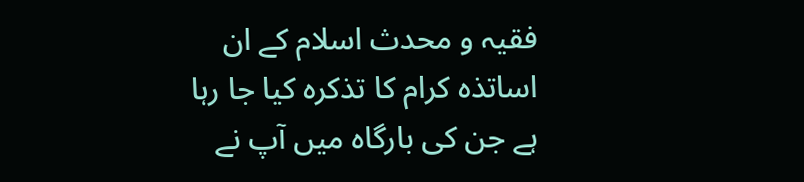فقیہ و محدث اسلام کے ان اساتذہ کرام کا تذکرہ کیا جا رہا ہے جن کی بارگاہ میں آپ نے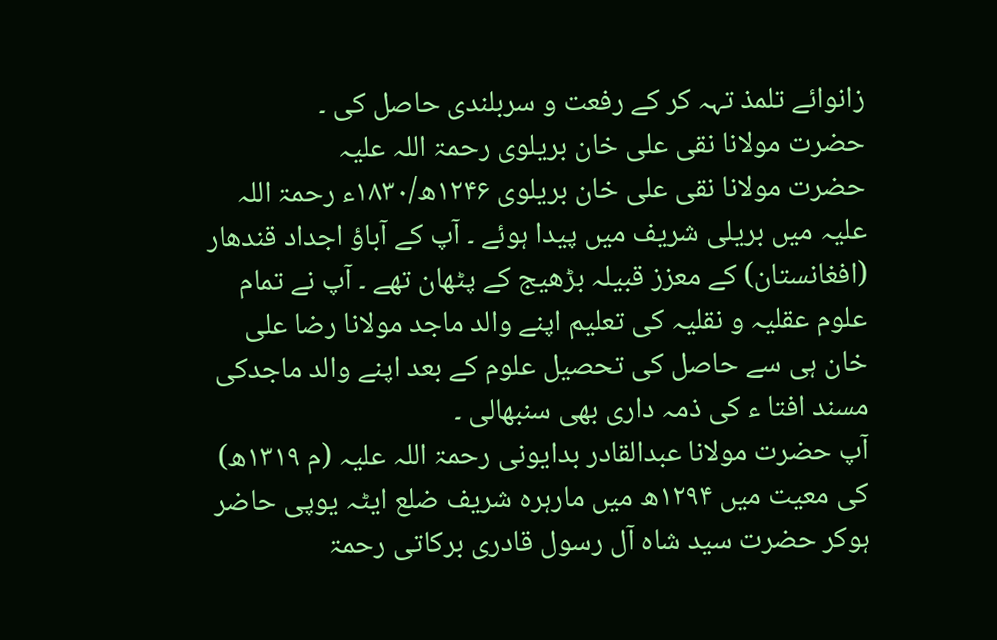زانوائے تلمذ تہہ کر کے رفعت و سربلندی حاصل کی ۔
حضرت مولانا نقی علی خان بریلوی رحمۃ اللہ علیہ
حضرت مولانا نقی علی خان بریلوی ۱۲۴۶ھ/۱۸۳۰ء رحمۃ اللہ علیہ میں بریلی شریف میں پیدا ہوئے ۔ آپ کے آباؤ اجداد قندھار (افغانستان) کے معزز قبیلہ بڑھیج کے پٹھان تھے ۔ آپ نے تمام علوم عقلیہ و نقلیہ کی تعلیم اپنے والد ماجد مولانا رضا علی خان ہی سے حاصل کی تحصیل علوم کے بعد اپنے والد ماجدکی مسند افتا ء کی ذمہ داری بھی سنبھالی ۔
آپ حضرت مولانا عبدالقادر بدایونی رحمۃ اللہ علیہ (م ۱۳۱۹ھ) کی معیت میں ۱۲۹۴ھ میں مارہرہ شریف ضلع ایٹہ یوپی حاضر ہوکر حضرت سید شاہ آل رسول قادری برکاتی رحمۃ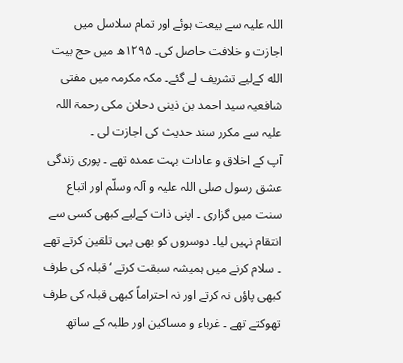اللہ علیہ سے بیعت ہوئے اور تمام سلاسل میں اجازت و خلافت حاصل کی۔ ۱۲۹۵ھ میں حج بیت الله کےلیے تشریف لے گئے۔ مکہ مکرمہ میں مفتی شافعیہ سید احمد بن ذینی دحلان مکی رحمۃ اللہ علیہ سے مکرر سند حدیث کی اجازت لی ۔
آپ کے اخلاق و عادات بہت عمدہ تھے ۔ پوری زندگی عشق رسول صلی اللہ علیہ و آلہ وسلّم اور اتباع سنت میں گزاری ۔ اپنی ذات کےلیے کبھی کسی سے انتقام نہیں لیا۔ دوسروں کو بھی یہی تلقین کرتے تھے ۔ سلام کرنے میں ہمیشہ سبقت کرتے ‘ قبلہ کی طرف کبھی پاؤں نہ کرتے اور نہ احتراماً کبھی قبلہ کی طرف تھوکتے تھے ۔ غرباء و مساکین اور طلبہ کے ساتھ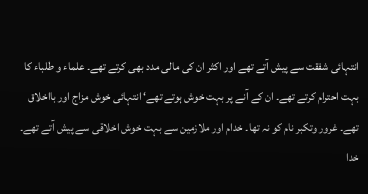انتہائی شفقت سے پیش آتے تھے اور اکثر ان کی مالی مدد بھی کرتے تھے۔ علماء و طلباء کا بہت احترام کرتے تھے۔ ان کے آنے پر بہت خوش ہوتے تھے‘ انتہائی خوش مزاج اور بااخلاق تھے۔ غرور وتکبر نام کو نہ تھا۔ خدام اور ملازمین سے بہت خوش اخلاقی سے پیش آتے تھے۔ خدا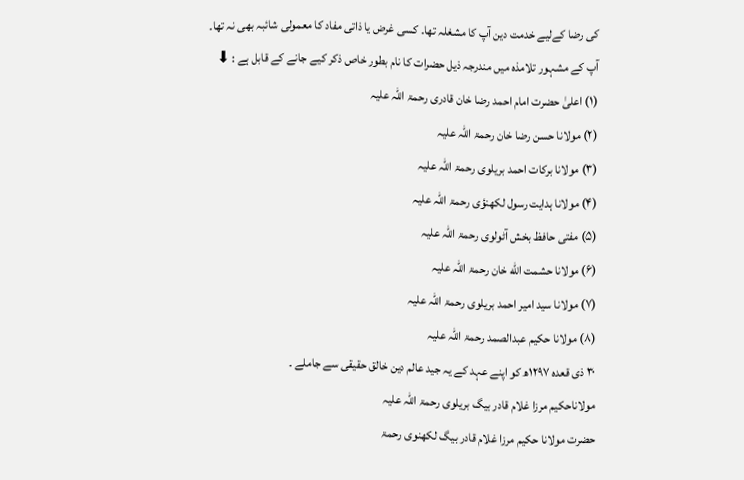کی رضا کےلیے خدمت دین آپ کا مشغلہ تھا۔ کسی غرض یا ذاتی مفاد کا معمولی شائبہ بھی نہ تھا۔
آپ کے مشہور تلامذہ میں مندرجہ ذیل حضرات کا نام بطور خاص ذکر کیے جانے کے قابل ہے : ⬇
(۱) اعلیٰ حضرت امام احمد رضا خان قادری رحمۃ اللہ علیہ
(۲) مولانا حسن رضا خان رحمۃ اللہ علیہ
(۳) مولانا برکات احمد بریلوی رحمۃ اللہ علیہ
(۴) مولانا ہدایت رسول لکھنؤی رحمۃ اللہ علیہ
(۵) مفتی حافظ بخش آٹولوی رحمۃ اللہ علیہ
(۶) مولانا حشمت الله خان رحمۃ اللہ علیہ
(۷) مولانا سید امیر احمد بریلوی رحمۃ اللہ علیہ
(۸) مولانا حکیم عبدالصمد رحمۃ اللہ علیہ
۳۰ ذی قعدہ ۱۲۹۷ھ کو اپنے عہد کے یہ جید عالم دین خالق حقیقی سے جاملے ۔
مولاناحکیم مرزا غلام قادر بیگ بریلوی رحمۃ اللہ علیہ
حضرت مولانا حکیم مرزا غلام قادر بیگ لکھنوی رحمۃ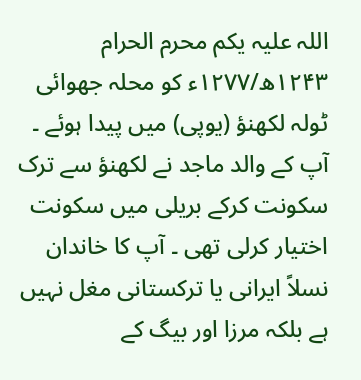اللہ علیہ یکم محرم الحرام ۱۲۴۳ھ/۱۲۷۷ء کو محلہ جھوائی ٹولہ لکھنؤ (یوپی) میں پیدا ہوئے ۔ آپ کے والد ماجد نے لکھنؤ سے ترک سکونت کرکے بریلی میں سکونت اختیار کرلی تھی ۔ آپ کا خاندان نسلاً ایرانی یا ترکستانی مغل نہیں ہے بلکہ مرزا اور بیگ کے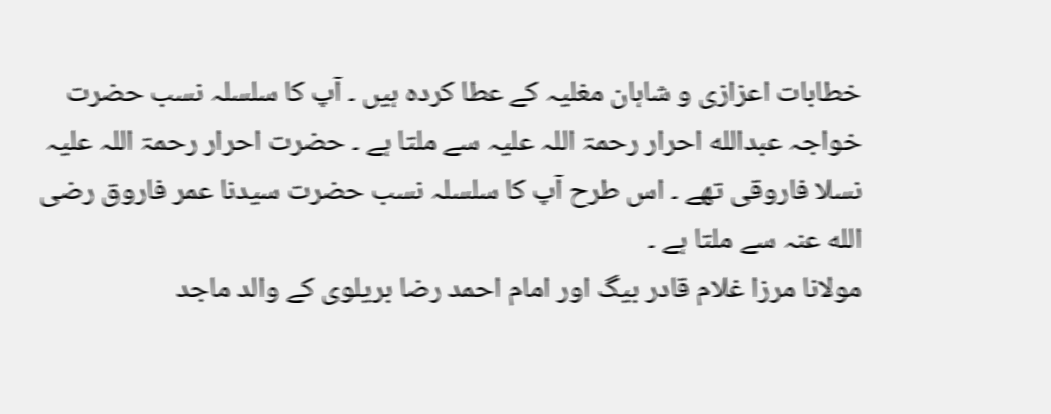خطابات اعزازی و شاہان مغلیہ کے عطا کردہ ہیں ۔ آپ کا سلسلہ نسب حضرت خواجہ عبدالله احرار رحمۃ اللہ علیہ سے ملتا ہے ۔ حضرت احرار رحمۃ اللہ علیہ نسلا فاروقی تھے ۔ اس طرح آپ کا سلسلہ نسب حضرت سیدنا عمر فاروق رضی الله عنہ سے ملتا ہے ۔
مولانا مرزا غلام قادر بیگ اور امام احمد رضا بریلوی کے والد ماجد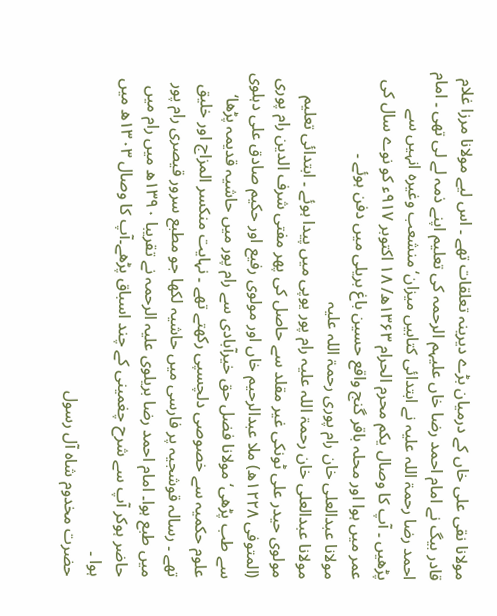مولانا نقی علی خاں کے درمیان بڑے دیرینہ تعلقات تھے ۔ اس لیے مولانا مرزا غلام قادر بیگ نے امام احمد رضا خاں علیہم الرحمہ کی تعلیم اپنے ذمہ لے لی تھی ۔ امام احمد رضا رحمۃ اللہ علیہ نے ابتدائی کتابیں میزان‘ منشعب وغیرہ انہیں سے پڑھیں ۔ آپ کا وصال یکم محرم الحرام ۱۳۶۳ھ/ ۱۸ اکتوبر ۹۱۷ء کو نوے سال کی عمر میں ہوا اور محلہ باقر گنج واقع حسین باغ بریلی میں دفن ہوئے ۔
مولانا عبدالعلی خان رام پوری رحمۃ اللہ علیہ
مولانا عبدالعلی خان رحمۃ اللہ علیہ رام پور یوپی میں پیدا ہوئے ۔ ابتدائی تعلیم مولوی حیدر علی ٹونکی غیر مقلد سے حاصل کی پھر مفتی شرف الدین رام پوری (المتوفی ۱۲۲۸ھ) ملا عبدالرحیم خاں اور مولوی رفیع اور حکیم صادق علی دہلوی سے طب پڑھی‘ مولانا فضل حق خیرآبادی سے رام پور میں حاشیہ قدیمہ پڑھا‘ علوم حکمیہ سے خصوصی دلچسپی رکھتے تھے ۔ نہایت منکسر المزاج اور خلیق تھے ۔ رسالہ قوشجیہ پر فارسی میں حاشیہ لکھا جو مطبع سرور قیصری رام پور میں طبع ہوا۔ امام احمد رضا بریلوی علیہ الرحمہ نے تقریبا ۱۳۹۰ھ میں رام میں حاضر ہوکر آپ سے شرح چغمینی کے چند اسباق پڑھے۔آپ کا وصال ۱۳۰۳ھ میں ہوا ۔
حضرت مخدوم شاہ آل رسول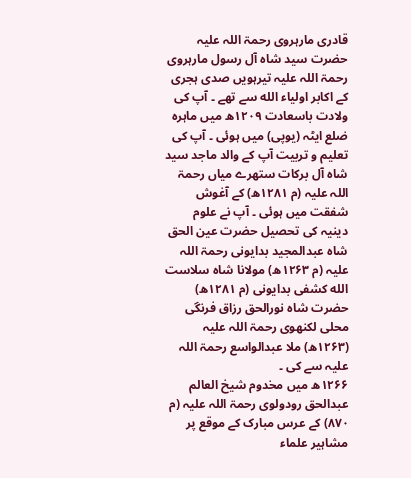قادری مارہروی رحمۃ اللہ علیہ
حضرت سید شاہ آل رسول مارہروی رحمۃ اللہ علیہ تیرہویں صدی ہجری کے اکابر اولیاء الله سے تھے ۔ آپ کی ولادت باسعادت ۱۲۰۹ھ میں ماہرہ ضلع ایٹہ (یوپی) میں ہوئی ۔ آپ کی تعلیم و تربیت آپ کے والد ماجد سید شاہ آل برکات ستھرے میاں رحمۃ اللہ علیہ (م ۱۲۸۱ھ) کے آغوش شفقت میں ہوئی ۔ آپ نے علوم دینیہ کی تحصیل حضرت عین الحق شاہ عبدالمجید بدایونی رحمۃ اللہ علیہ (م ۱۲۶۳ھ) مولانا شاہ سلاست الله کشفی بدایونی (م ۱۲۸۱ھ) حضرت شاہ نورالحق رزاق فرنگی محلی لکنھوی رحمۃ اللہ علیہ (۱۲۶۳ھ) ملا عبدالواسع رحمۃ اللہ علیہ سے کی ۔
۱۲۶۶ھ میں مخدوم شیخ العالم عبدالحق رودولوی رحمۃ اللہ علیہ (م ۸۷۰) کے عرس مبارک کے موقع پر مشاہیر علماء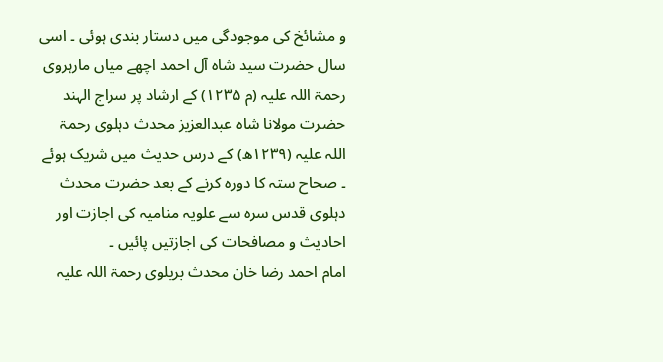و مشائخ کی موجودگی میں دستار بندی ہوئی ۔ اسی سال حضرت سید شاہ آل احمد اچھے میاں مارہروی رحمۃ اللہ علیہ (م ۱۲۳۵) کے ارشاد پر سراج الہند حضرت مولانا شاہ عبدالعزیز محدث دہلوی رحمۃ اللہ علیہ (۱۲۳۹ھ) کے درس حدیث میں شریک ہوئے ۔ صحاح ستہ کا دورہ کرنے کے بعد حضرت محدث دہلوی قدس سرہ سے علویہ منامیہ کی اجازت اور احادیث و مصافحات کی اجازتیں پائیں ۔
امام احمد رضا خان محدث بریلوی رحمۃ اللہ علیہ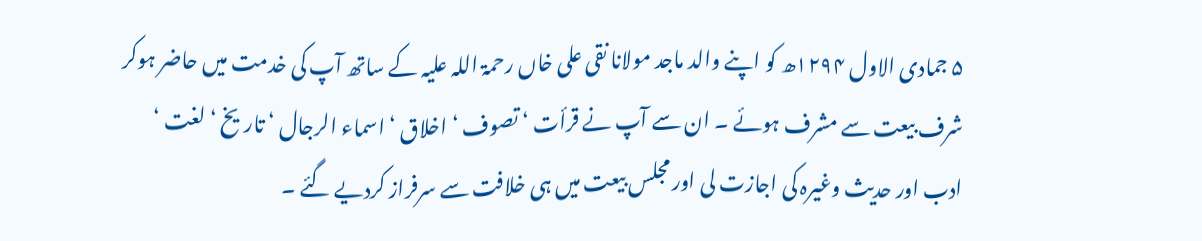۵ جمادی الاول ۱۲۹۴ھ کو اپنے والد ماجد مولانا نقی علی خاں رحمۃ اللہ علیہ کے ساتھ آپ کی خدمت میں حاضر ہوکر شرف بیعت سے مشرف ہوئے ۔ ان سے آپ نے قرأت ‘ تصوف ‘ اخلاق ‘ اسماء الرجال ‘ تاریخ ‘ لغت ‘ ادب اور حدیث وغیرہ کی اجازت لی اور مجلس بیعت میں ہی خلافت سے سرفراز کردیے گئے ۔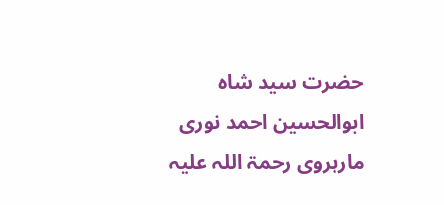حضرت سید شاہ ابوالحسین احمد نوری مارہروی رحمۃ اللہ علیہ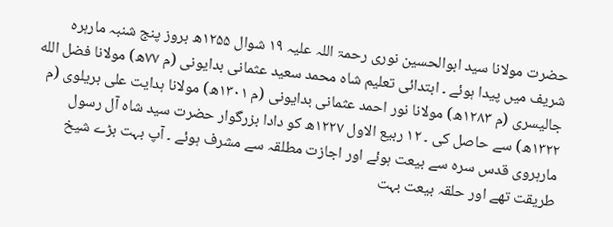حضرت مولانا سید ابوالحسین نوری رحمۃ اللہ علیہ ۱۹ شوال ۱۲۵۵ھ بروز پنج شنبہ مارہرہ شریف میں پیدا ہوئے ۔ ابتدائی تعلیم شاہ محمد سعید عثمانی بدایونی (م ۷۷ھ) مولانا فضل الله جالیسری (م ۱۲۸۳ھ) مولانا نور احمد عثمانی بدایونی (م ۱۳۰۱ھ) مولانا ہدایت علی بریلوی (م ۱۳۲۲ھ) سے حاصل کی ۔ ۱۲ ربیع الاول ۱۲۲۷ھ کو دادا بزرگوار حضرت سید شاہ آل رسول مارہروی قدس سرہ سے بیعت ہوئے اور اجازت مطلقہ سے مشرف ہوئے ۔ آپ بہت بڑے شیخ طریقت تھے اور حلقہ بیعت بہت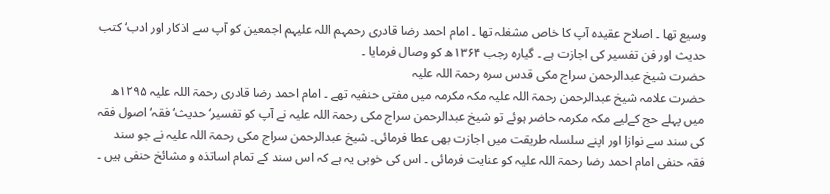وسیع تھا ۔ اصلاح عقیدہ آپ کا خاص مشغلہ تھا ۔ امام احمد رضا قادری رحمہم اللہ علیہم اجمعین کو آپ سے اذکار اور ادب‘ کتب حدیث اور فن تفسیر کی اجازت ہے ۔ گیارہ رجب ۱۳۶۴ھ کو وصال فرمایا ۔
حضرت شیخ عبدالرحمن سراج مکی قدس سرہ رحمۃ اللہ علیہ
حضرت علامہ شیخ عبدالرحمن رحمۃ اللہ علیہ مکہ مکرمہ میں مفتی حنفیہ تھے ۔ امام احمد رضا قادری رحمۃ اللہ علیہ ۱۲۹۵ھ میں پہلے حج کےلیے مکہ مکرمہ حاضر ہوئے تو شیخ عبدالرحمن سراج مکی رحمۃ اللہ علیہ نے آپ کو تفسیر‘ حدیث‘ فقہ‘ اصول فقہ کی سند سے نوازا اور اپنے سلسلہ طریقت میں اجازت بھی عطا فرمائی۔ شیخ عبدالرحمن سراج مکی رحمۃ اللہ علیہ نے جو سند فقہ حنفی امام احمد رضا رحمۃ اللہ علیہ کو عنایت فرمائی ۔ اس کی خوبی یہ ہے کہ اس سند کے تمام اساتذہ و مشائخ حنفی ہیں ۔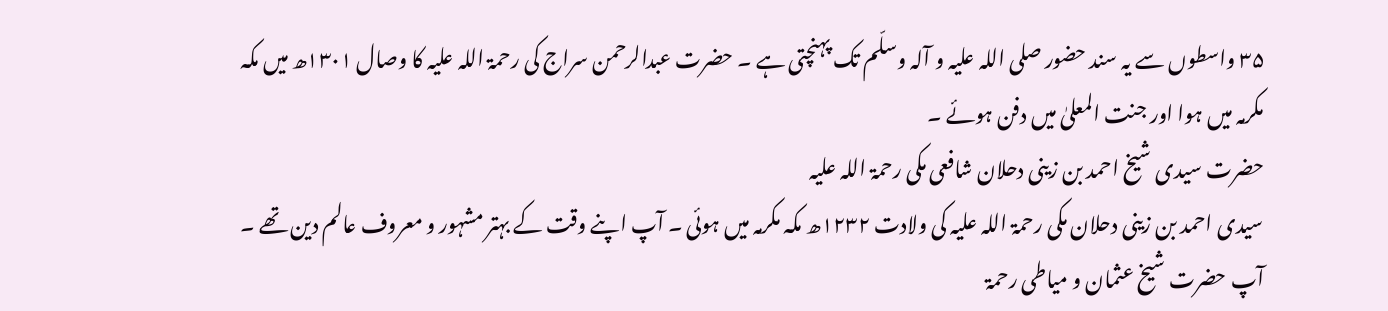۳۵ واسطوں سے یہ سند حضور صلی اللہ علیہ و آلہ وسلّم تک پہنچتی ہے ۔ حضرت عبدالرحمن سراج کی رحمۃ اللہ علیہ کا وصال ۱۳۰۱ھ میں مکہ مکرمہ میں ہوا اور جنت المعلیٰ میں دفن ہوئے ۔
حضرت سیدی شیخ احمد بن زینی دحلان شافعی مکی رحمۃ اللہ علیہ
سیدی احمد بن زینی دحلان مکی رحمۃ اللہ علیہ کی ولادت ۱۲۳۲ھ مکہ مکرمہ میں ہوئی ۔ آپ اپنے وقت کے بہتر مشہور و معروف عالم دین تھے ۔ آپ حضرت شیخ عثمان و میاطی رحمۃ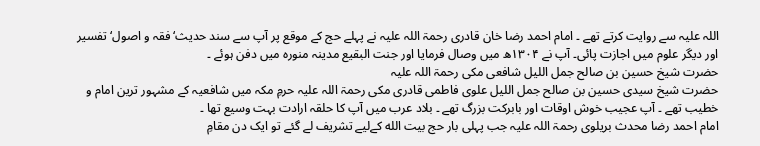اللہ علیہ سے روایت کرتے تھے ۔ امام احمد رضا خان قادری رحمۃ اللہ علیہ نے پہلے حج کے موقع پر آپ سے سند حدیث‘ فقہ و اصول‘ تفسیر اور دیگر علوم میں اجازت پائی۔ آپ نے ۱۳۰۴ھ میں وصال فرمایا اور جنت البقیع مدینہ منورہ میں دفن ہوئے ۔
حضرت شیخ حسین بن صالح جمل اللیل شافعی مکی رحمۃ اللہ علیہ
حضرت شیخ سیدی حسین بن صالح جمل اللیل علوی فاطمی قادری مکی رحمۃ اللہ علیہ حرمِ مکہ میں شافعیہ کے مشہور ترین امام و خطیب تھے ۔ آپ عجیب خوش اوقات اور بابرکت بزرگ تھے ۔ بلاد عرب میں آپ کا حلقہ ارادت بہت وسیع تھا ۔
امام احمد رضا محدث بریلوی رحمۃ اللہ علیہ جب پہلی بار حج بیت الله کےلیے تشریف لے گئے تو ایک دن مقامِ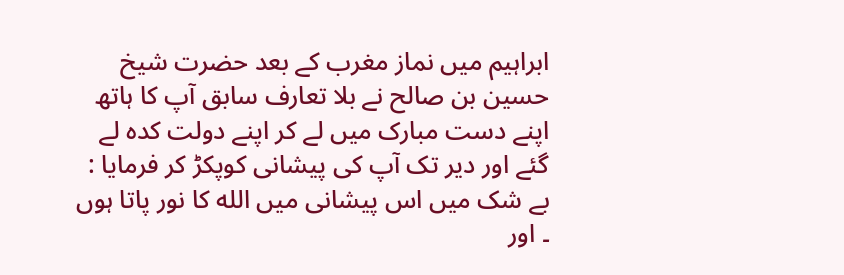ابراہیم میں نماز مغرب کے بعد حضرت شیخ حسین بن صالح نے بلا تعارف سابق آپ کا ہاتھ اپنے دست مبارک میں لے کر اپنے دولت کدہ لے گئے اور دیر تک آپ کی پیشانی کوپکڑ کر فرمایا : بے شک میں اس پیشانی میں الله کا نور پاتا ہوں ۔ اور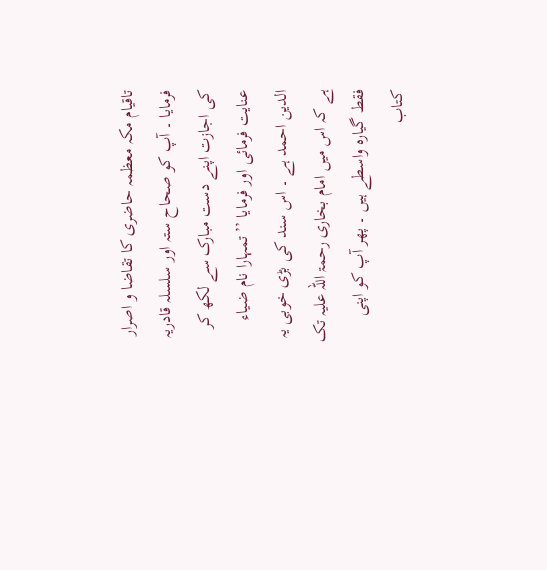تاقیام مکہ معظمہ حاضری کا تقاضا و اصرار فرمایا ۔ آپ کو صحاح ستہ اور سلسلہ قادریہ کی اجازت اپنے دست مبارک سے لکھ کر عنایت فرمائی اور فرمایا ’’ تمہارا نام ضیاء الدین احمد ہے ۔ اس سند کی بڑی خوبی یہ ہے کہ اس میں امام بخاری رحمۃ اللہ علیہ تک فقط گیارہ واسطے ہیں ۔ پھر آپ کو اپنی کتاب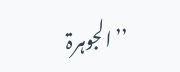’’الجوہرۃ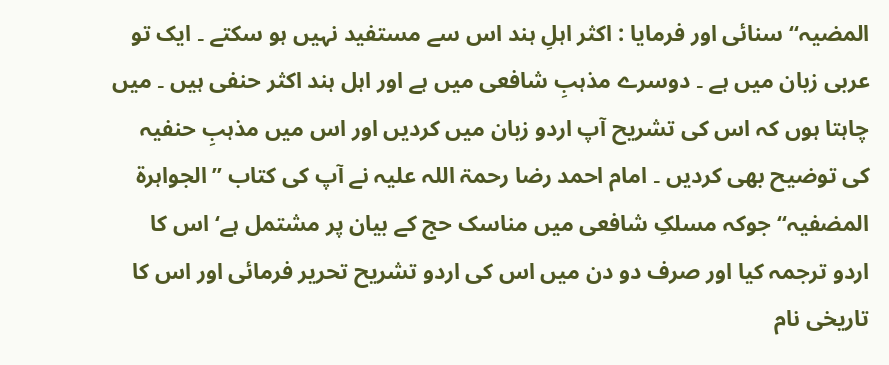المضیہ‘‘ سنائی اور فرمایا : اکثر اہلِ ہند اس سے مستفید نہیں ہو سکتے ۔ ایک تو عربی زبان میں ہے ۔ دوسرے مذہبِ شافعی میں ہے اور اہل ہند اکثر حنفی ہیں ۔ میں چاہتا ہوں کہ اس کی تشریح آپ اردو زبان میں کردیں اور اس میں مذہبِ حنفیہ کی توضیح بھی کردیں ۔ امام احمد رضا رحمۃ اللہ علیہ نے آپ کی کتاب ’’الجواہرۃ المضفیہ‘‘ جوکہ مسلکِ شافعی میں مناسک حج کے بیان پر مشتمل ہے‘ اس کا اردو ترجمہ کیا اور صرف دو دن میں اس کی اردو تشریح تحریر فرمائی اور اس کا تاریخی نام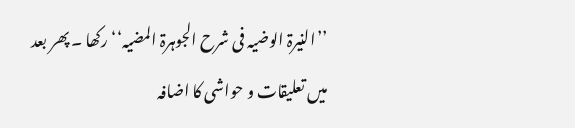’’النیرۃ الوضیہ فی شرح الجوہرۃ المضیہ‘‘ رکھا ۔ پھر بعد میں تعلیقات و حواشی کا اضافہ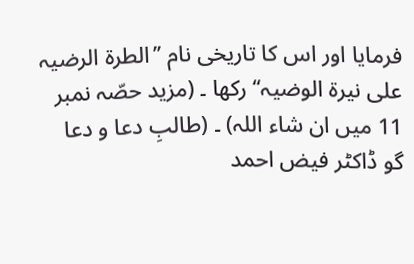فرمایا اور اس کا تاریخی نام ’’الطرۃ الرضیہ علی نیرۃ الوضیہ‘‘ رکھا ۔ (مزید حصّہ نمبر 11 میں ان شاء اللہ) ۔ (طالبِ دعا و دعا گو ڈاکٹر فیض احمد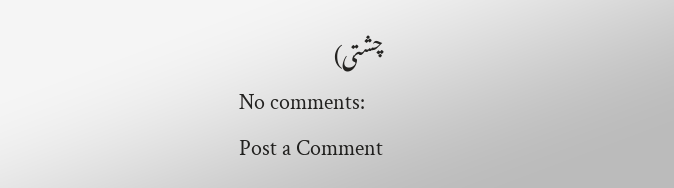چشتی)
No comments:
Post a Comment